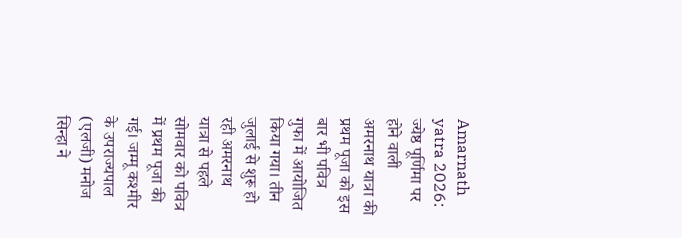Amarnath yatra 2026: ज्येष्ठ पूर्णिमा पर होने वाली अमरनाथ यात्रा की प्रथम पूजा को इस बार भी पवित्र गुफा में आयोजित किया गया। तीन जुलाई से शुरू हो रही अमरनाथ यात्रा से पहले सोमवार को पवित्र में प्रथम पूजा की गई। जम्मू कश्मीर के उपराज्यपाल (एलजी) मनोज सिन्हा ने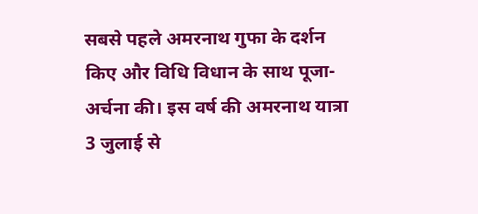सबसे पहले अमरनाथ गुफा के दर्शन किए और विधि विधान के साथ पूजा-अर्चना की। इस वर्ष की अमरनाथ यात्रा 3 जुलाई से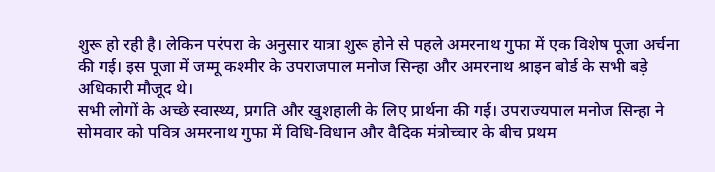शुरू हो रही है। लेकिन परंपरा के अनुसार यात्रा शुरू होने से पहले अमरनाथ गुफा में एक विशेष पूजा अर्चना की गई। इस पूजा में जम्मू कश्मीर के उपराजपाल मनोज सिन्हा और अमरनाथ श्राइन बोर्ड के सभी बड़े अधिकारी मौजूद थे।
सभी लोगों के अच्छे स्वास्थ्य, प्रगति और खुशहाली के लिए प्रार्थना की गई। उपराज्यपाल मनोज सिन्हा ने सोमवार को पवित्र अमरनाथ गुफा में विधि-विधान और वैदिक मंत्रोच्चार के बीच प्रथम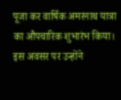पूजा कर वार्षिक अमरनाथ यात्रा का औपचारिक शुभारंभ किया। इस अवसर पर उन्होंने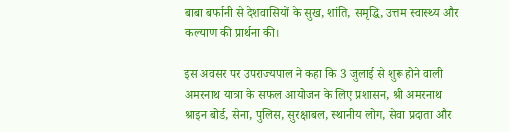बाबा बर्फानी से देशवासियों के सुख, शांति, समृद्धि, उत्तम स्वास्थ्य और कल्याण की प्रार्थना की।

इस अवसर पर उपराज्यपाल ने कहा कि 3 जुलाई से शुरू होने वाली अमरनाथ यात्रा के सफल आयोजन के लिए प्रशासन, श्री अमरनाथ श्राइन बोर्ड, सेना, पुलिस, सुरक्षाबल, स्थानीय लोग, सेवा प्रदाता और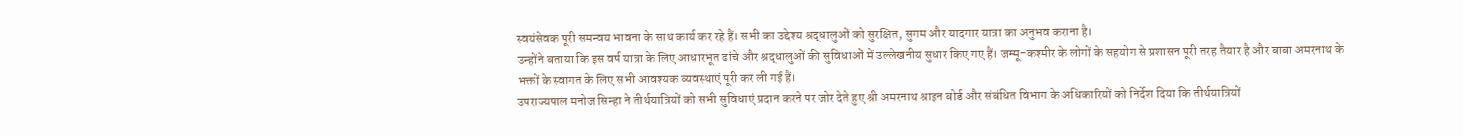स्वयंसेवक पूरी समन्वय भावना के साथ कार्य कर रहे हैं। सभी का उद्देश्य श्रद्धालुओं को सुरक्षित, सुगम और यादगार यात्रा का अनुभव कराना है।
उन्होंने बताया कि इस वर्ष यात्रा के लिए आधारभूत ढांचे और श्रद्धालुओं की सुविधाओं में उल्लेखनीय सुधार किए गए हैं। जम्मू-कश्मीर के लोगों के सहयोग से प्रशासन पूरी तरह तैयार है और बाबा अमरनाथ के भक्तों के स्वागत के लिए सभी आवश्यक व्यवस्थाएं पूरी कर ली गई हैं।
उपराज्यपाल मनोज सिन्हा ने तीर्थयात्रियों को सभी सुविधाएं प्रदान करने पर जोर देते हुए श्री अमरनाथ श्राइन बोर्ड और संबंधित विभाग के अधिकारियों को निर्देश दिया कि तीर्थयात्रियों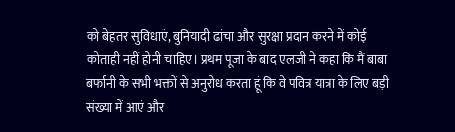को बेहतर सुविधाएं, बुनियादी ढांचा और सुरक्षा प्रदान करने में कोई कोताही नहीं होनी चाहिए। प्रथम पूजा के बाद एलजी ने कहा कि मैं बाबा बर्फानी के सभी भक्तों से अनुरोध करता हूं कि वे पवित्र यात्रा के लिए बड़ी संख्या में आएं और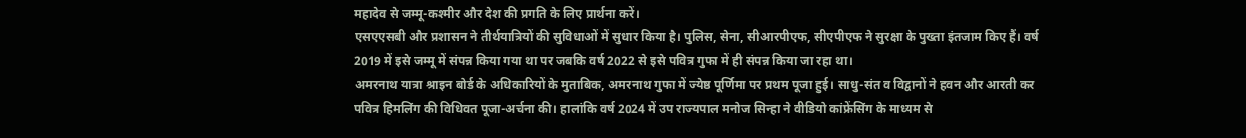महादेव से जम्मू-कश्मीर और देश की प्रगति के लिए प्रार्थना करें।
एसएएसबी और प्रशासन ने तीर्थयात्रियों की सुविधाओं में सुधार किया है। पुलिस, सेना, सीआरपीएफ, सीएपीएफ ने सुरक्षा के पुख्ता इंतजाम किए हैं। वर्ष 2019 में इसे जम्मू में संपन्न किया गया था पर जबकि वर्ष 2022 से इसे पवित्र गुफा में ही संपन्न किया जा रहा था।
अमरनाथ यात्रा श्राइन बोर्ड के अधिकारियों के मुताबिक, अमरनाथ गुफा में ज्येष्ठ पूर्णिमा पर प्रथम पूजा हुई। साधु-संत व विद्वानों ने हवन और आरती कर पवित्र हिमलिंग की विधिवत पूजा-अर्चना की। हालांकि वर्ष 2024 में उप राज्यपाल मनोज सिन्हा ने वीडियो कांफ्रेंसिंग के माध्यम से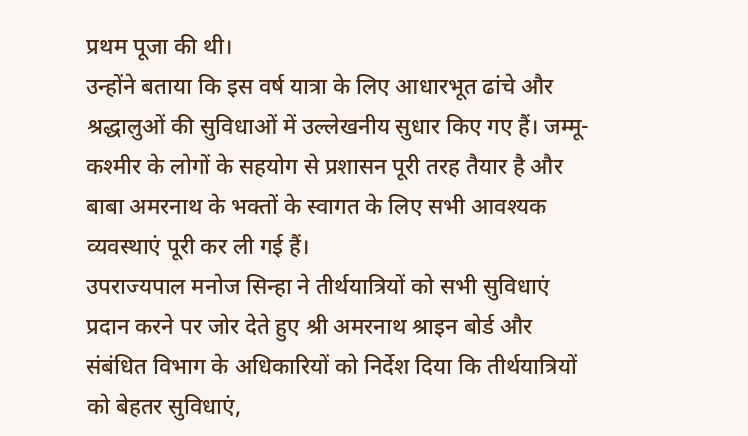प्रथम पूजा की थी।
उन्होंने बताया कि इस वर्ष यात्रा के लिए आधारभूत ढांचे और श्रद्धालुओं की सुविधाओं में उल्लेखनीय सुधार किए गए हैं। जम्मू-कश्मीर के लोगों के सहयोग से प्रशासन पूरी तरह तैयार है और बाबा अमरनाथ के भक्तों के स्वागत के लिए सभी आवश्यक व्यवस्थाएं पूरी कर ली गई हैं।
उपराज्यपाल मनोज सिन्हा ने तीर्थयात्रियों को सभी सुविधाएं प्रदान करने पर जोर देते हुए श्री अमरनाथ श्राइन बोर्ड और संबंधित विभाग के अधिकारियों को निर्देश दिया कि तीर्थयात्रियों को बेहतर सुविधाएं,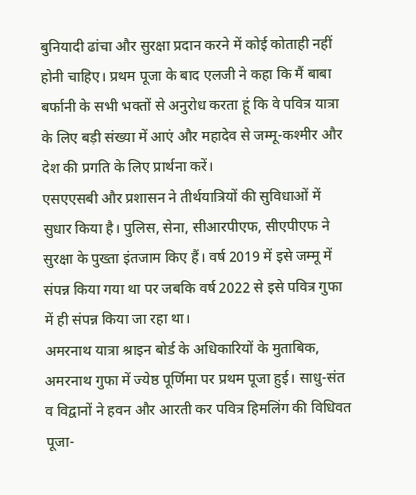बुनियादी ढांचा और सुरक्षा प्रदान करने में कोई कोताही नहीं होनी चाहिए। प्रथम पूजा के बाद एलजी ने कहा कि मैं बाबा बर्फानी के सभी भक्तों से अनुरोध करता हूं कि वे पवित्र यात्रा के लिए बड़ी संख्या में आएं और महादेव से जम्मू-कश्मीर और देश की प्रगति के लिए प्रार्थना करें।
एसएएसबी और प्रशासन ने तीर्थयात्रियों की सुविधाओं में सुधार किया है। पुलिस, सेना, सीआरपीएफ, सीएपीएफ ने सुरक्षा के पुख्ता इंतजाम किए हैं। वर्ष 2019 में इसे जम्मू में संपन्न किया गया था पर जबकि वर्ष 2022 से इसे पवित्र गुफा में ही संपन्न किया जा रहा था।
अमरनाथ यात्रा श्राइन बोर्ड के अधिकारियों के मुताबिक, अमरनाथ गुफा में ज्येष्ठ पूर्णिमा पर प्रथम पूजा हुई। साधु-संत व विद्वानों ने हवन और आरती कर पवित्र हिमलिंग की विधिवत पूजा-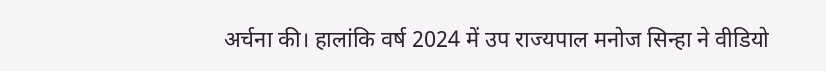अर्चना की। हालांकि वर्ष 2024 में उप राज्यपाल मनोज सिन्हा ने वीडियो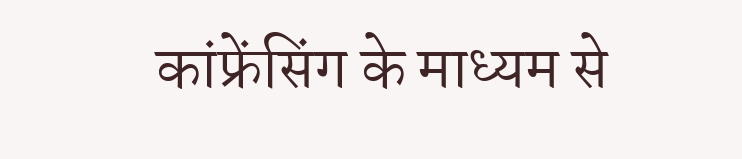कांफ्रेंसिंग के माध्यम से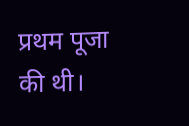प्रथम पूजा की थी।